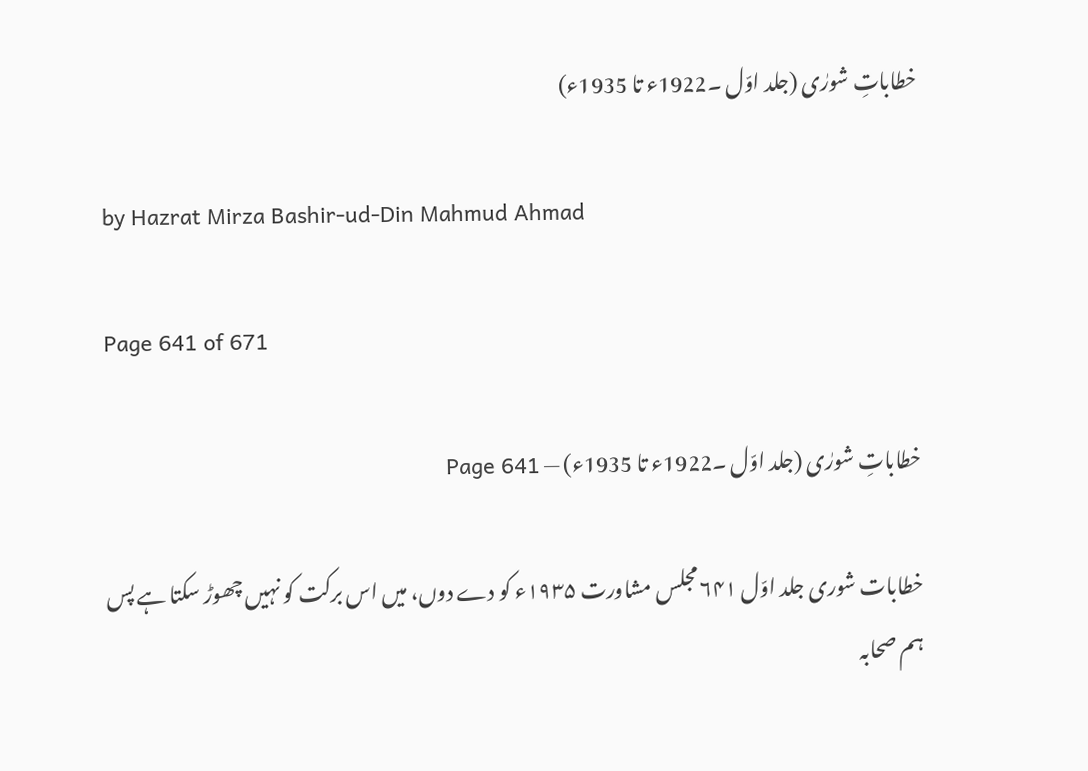خطاباتِ شورٰی (جلد اوّل ۔1922ء تا 1935ء)

by Hazrat Mirza Bashir-ud-Din Mahmud Ahmad

Page 641 of 671

خطاباتِ شورٰی (جلد اوّل ۔1922ء تا 1935ء) — Page 641

خطابات شوری جلد اوّل ۶۴۱ مجلس مشاورت ۱۹۳۵ء کو دے دوں، میں اس برکت کو نہیں چھوڑ سکتا ہے پس ہم صحابہ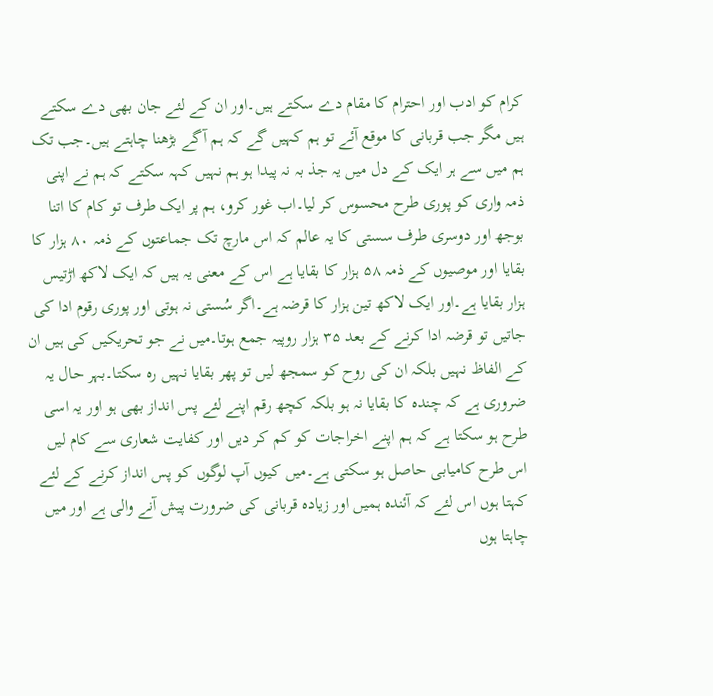کرام کو ادب اور احترام کا مقام دے سکتے ہیں۔اور ان کے لئے جان بھی دے سکتے ہیں مگر جب قربانی کا موقع آئے تو ہم کہیں گے کہ ہم آگے بڑھنا چاہتے ہیں۔جب تک ہم میں سے ہر ایک کے دل میں یہ جذ بہ نہ پیدا ہو ہم نہیں کہہ سکتے کہ ہم نے اپنی ذمہ واری کو پوری طرح محسوس کر لیا۔اب غور کرو، ہم پر ایک طرف تو کام کا اتنا بوجھ اور دوسری طرف سستی کا یہ عالم کہ اس مارچ تک جماعتوں کے ذمہ ۸۰ ہزار کا بقایا اور موصیوں کے ذمہ ۵۸ ہزار کا بقایا ہے اس کے معنی یہ ہیں کہ ایک لاکھ اڑتیس ہزار بقایا ہے۔اور ایک لاکھ تین ہزار کا قرضہ ہے۔اگر سُستی نہ ہوتی اور پوری رقوم ادا کی جاتیں تو قرضہ ادا کرنے کے بعد ۳۵ ہزار روپیہ جمع ہوتا۔میں نے جو تحریکیں کی ہیں ان کے الفاظ نہیں بلکہ ان کی روح کو سمجھ لیں تو پھر بقایا نہیں رہ سکتا۔بہر حال یہ ضروری ہے کہ چندہ کا بقایا نہ ہو بلکہ کچھ رقم اپنے لئے پس انداز بھی ہو اور یہ اسی طرح ہو سکتا ہے کہ ہم اپنے اخراجات کو کم کر دیں اور کفایت شعاری سے کام لیں اس طرح کامیابی حاصل ہو سکتی ہے۔میں کیوں آپ لوگوں کو پس انداز کرنے کے لئے کہتا ہوں اس لئے کہ آئندہ ہمیں اور زیادہ قربانی کی ضرورت پیش آنے والی ہے اور میں چاہتا ہوں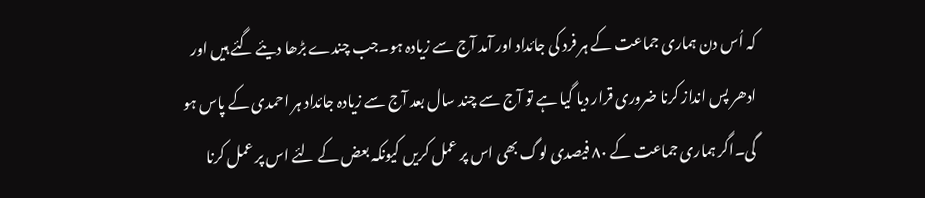کہ اُس دن ہماری جماعت کے ہر فرد کی جائداد اور آمد آج سے زیادہ ہو۔جب چندے بڑھا دیئے گئے ہیں اور ادھر پس انداز کرنا ضروری قرار دیا گیا ہے تو آج سے چند سال بعد آج سے زیادہ جائداد ہر احمدی کے پاس ہو گی۔اگر ہماری جماعت کے ۸۰ فیصدی لوگ بھی اس پر عمل کریں کیونکہ بعض کے لئے اس پر عمل کرنا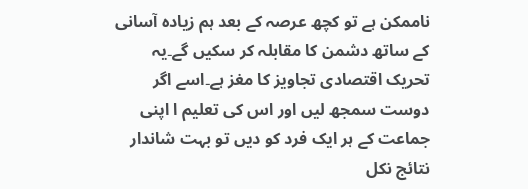ناممکن ہے تو کچھ عرصہ کے بعد ہم زیادہ آسانی کے ساتھ دشمن کا مقابلہ کر سکیں گے۔یہ تحریک اقتصادی تجاویز کا مغز ہے۔اسے اگر دوست سمجھ لیں اور اس کی تعلیم ا اپنی جماعت کے ہر ایک فرد کو دیں تو بہت شاندار نتائج نکل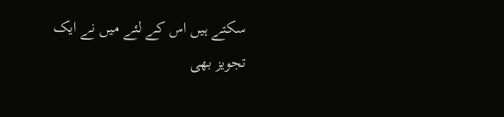سکتے ہیں اس کے لئے میں نے ایک تجویز بھی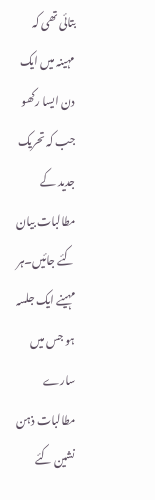بتائی تھی کہ مہینہ میں ایک دن ایسا رکھو جب کہ تحریک جدید کے مطالبات بیان کئے جائیں۔ہر مہینے ایک جلسہ ہو جس میں سارے مطالبات ذہن نشین کئے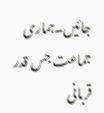جائیں۔ہماری جماعت جس قدر قربانی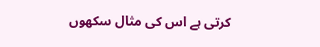کرتی ہے اس کی مثال سکھوں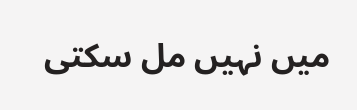میں نہیں مل سکتی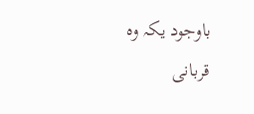باوجود یکہ وہ قربانی